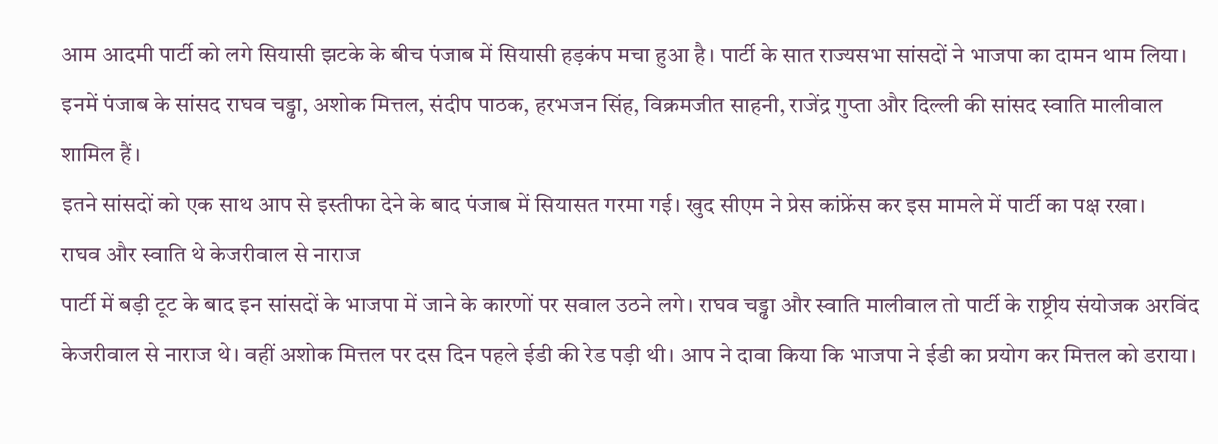आम आदमी पार्टी को लगे सियासी झटके के बीच पंजाब में सियासी हड़कंप मचा हुआ है। पार्टी के सात राज्यसभा सांसदों ने भाजपा का दामन थाम लिया। इनमें पंजाब के सांसद राघव चड्ढा, अशोक मित्तल, संदीप पाठक, हरभजन सिंह, विक्रमजीत साहनी, राजेंद्र गुप्ता और दिल्ली की सांसद स्वाति मालीवाल शामिल हैं।
इतने सांसदों को एक साथ आप से इस्तीफा देने के बाद पंजाब में सियासत गरमा गई। खुद सीएम ने प्रेस कांफ्रेंस कर इस मामले में पार्टी का पक्ष रखा।
राघव और स्वाति थे केजरीवाल से नाराज
पार्टी में बड़ी टूट के बाद इन सांसदों के भाजपा में जाने के कारणों पर सवाल उठने लगे। राघव चड्ढा और स्वाति मालीवाल तो पार्टी के राष्ट्रीय संयोजक अरविंद केजरीवाल से नाराज थे। वहीं अशोक मित्तल पर दस दिन पहले ईडी की रेड पड़ी थी। आप ने दावा किया कि भाजपा ने ईडी का प्रयोग कर मित्तल को डराया।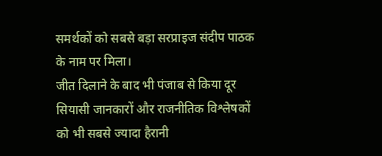समर्थकों को सबसे बड़ा सरप्राइज संदीप पाठक के नाम पर मिला।
जीत दिलाने के बाद भी पंजाब से किया दूर
सियासी जानकारों और राजनीतिक विश्लेषकों को भी सबसे ज्यादा हैरानी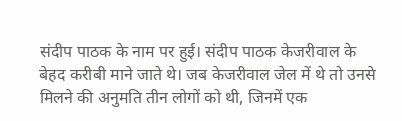संदीप पाठक के नाम पर हुई। संदीप पाठक केजरीवाल के बेहद करीबी माने जाते थे। जब केजरीवाल जेल में थे तो उनसे मिलने की अनुमति तीन लोगों को थी, जिनमें एक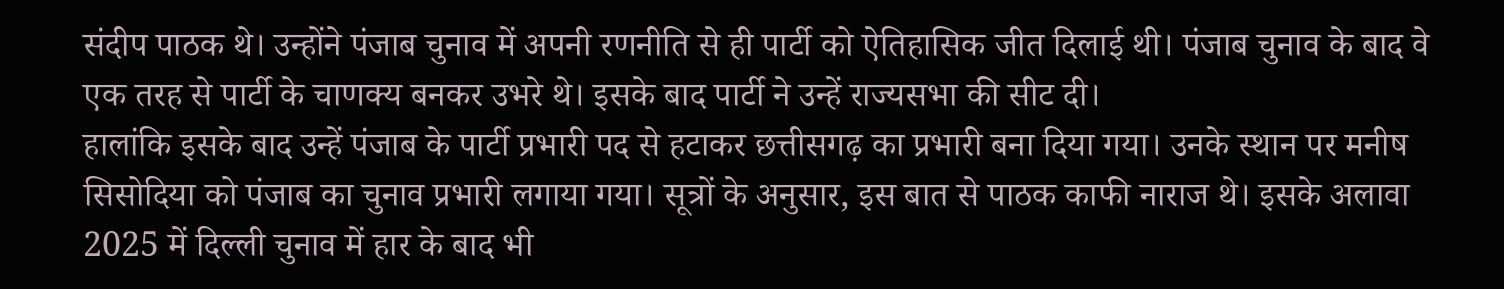संदीप पाठक थे। उन्होंने पंजाब चुनाव में अपनी रणनीति से ही पार्टी को ऐतिहासिक जीत दिलाई थी। पंजाब चुनाव के बाद वे एक तरह से पार्टी के चाणक्य बनकर उभरे थे। इसके बाद पार्टी ने उन्हें राज्यसभा की सीट दी।
हालांकि इसके बाद उन्हें पंजाब के पार्टी प्रभारी पद से हटाकर छत्तीसगढ़ का प्रभारी बना दिया गया। उनके स्थान पर मनीष सिसोदिया को पंजाब का चुनाव प्रभारी लगाया गया। सूत्रों के अनुसार, इस बात से पाठक काफी नाराज थे। इसके अलावा 2025 में दिल्ली चुनाव में हार के बाद भी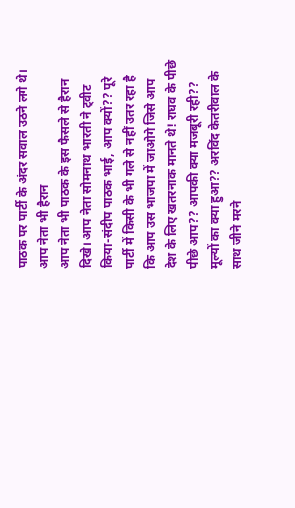पाठक पर पार्टी के अंदर सवाल उठने लगे थे।
आप नेता भी हैरान
आप नेता भी पाठक के इस फैसले से हैरान दिखे। आप नेता सोमनाथ भारती ने ट्वीट किया-संदीप पाठक भाई, आप क्यों?? पूरे पार्टी में किसी के भी गले से नहीं उतर रहा है कि आप उस भाजपा में जाओगे जिसे आप देश के लिए खतरनाक मानते थे! राघव के पीछे पीछे आप?? आपकी क्या मजबूरी रही?? मूल्यों का क्या हुआ?? अरविंद केतरीवाल के साथ जीने मरने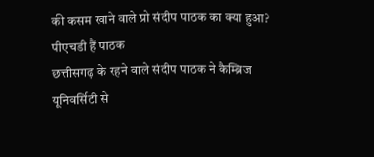की कसम खाने वाले प्रो संदीप पाठक का क्या हुआ?
पीएचडी हैं पाठक
छत्तीसगढ़ के रहने वाले संदीप पाठक ने कैम्ब्रिज यूनिवर्सिटी से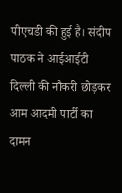पीएचडी की हुई है। संदीप पाठक ने आईआईटी दिल्ली की नौकरी छोड़कर आम आदमी पार्टी का दामन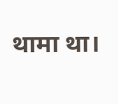थामा था।